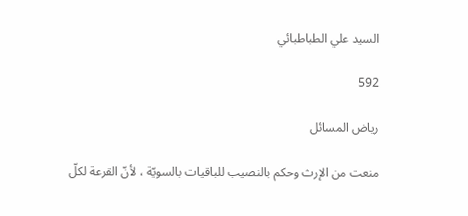السيد علي الطباطبائي

592

رياض المسائل

منعت من الإرث وحكم بالنصيب للباقيات بالسويّة ، لأنّ القرعة لكلّ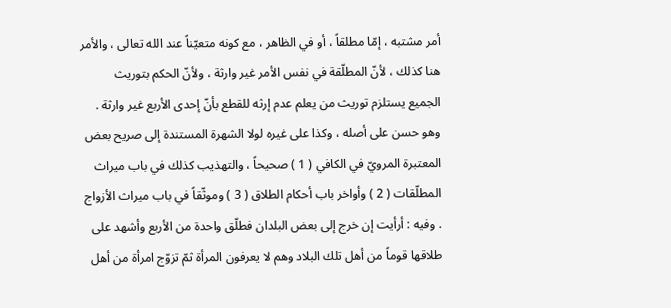أمر مشتبه ، إمّا مطلقاً ، أو في الظاهر ، مع كونه متعيّناً عند الله تعالى ، والأمر هنا كذلك ، لأنّ المطلّقة في نفس الأمر غير وارثة ، ولأنّ الحكم بتوريث الجميع يستلزم توريث من يعلم عدم إرثه للقطع بأنّ إحدى الأربع غير وارثة . وهو حسن على أصله ، وكذا على غيره لولا الشهرة المستندة إلى صريح بعض المعتبرة المرويّ في الكافي ( 1 ) صحيحاً ، والتهذيب كذلك في باب ميراث المطلّقات ( 2 ) وأواخر باب أحكام الطلاق ( 3 ) وموثّقاً في باب ميراث الأزواج . وفيه : أرأيت إن خرج إلى بعض البلدان فطلّق واحدة من الأربع وأشهد على طلاقها قوماً من أهل تلك البلاد وهم لا يعرفون المرأة ثمّ تزوّج امرأة من أهل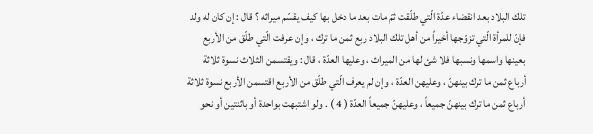تلك البلاد بعد انقضاء عدّة الّتي طلّقت ثمّ مات بعد ما دخل بها كيف يقسّم ميراثه ؟ قال : إن كان له ولد فإنّ للمرأة الّتي تزوّجها أخيراً من أهل تلك البلاد ربع ثمن ما ترك ، وإن عرفت الّتي طلّق من الأربع بعينها واسمها ونسبها فلا شئ لها من الميراث ، وعليها العدّة ، قال : ويقتسمن الثلاث نسوة ثلاثة أرباع ثمن ما ترك بينهنّ ، وعليهن العدّة ، وإن لم يعرف الّتي طلّق من الأربع اقتسمن الأربع نسوة ثلاثة أرباع ثمن ما ترك بينهنّ جميعاً ، وعليهنّ جميعاً العدّة ( 4 ) . ولو اشتبهت بواحدة أو باثنتين أو نحو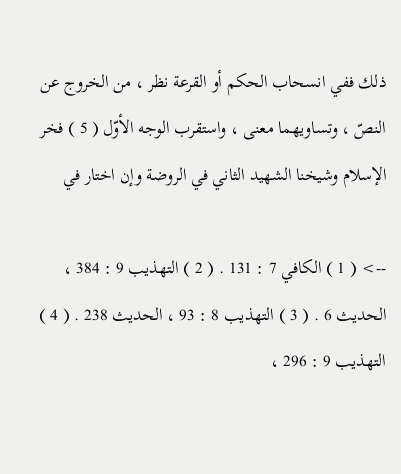ذلك ففي انسحاب الحكم أو القرعة نظر ، من الخروج عن النصّ ، وتساويهما معنى ، واستقرب الوجه الأوّل ( 5 ) فخر الإسلام وشيخنا الشهيد الثاني في الروضة وإن اختار في

--> ( 1 ) الكافي 7 : 131 . ( 2 ) التهذيب 9 : 384 ، الحديث 6 . ( 3 ) التهذيب 8 : 93 ، الحديث 238 . ( 4 ) التهذيب 9 : 296 ،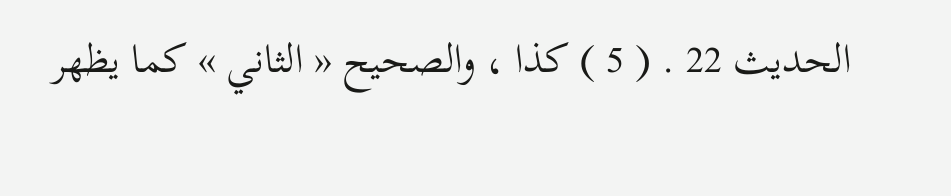الحديث 22 . ( 5 ) كذا ، والصحيح « الثاني » كما يظهر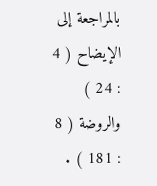بالمراجعة إلى الإيضاح ( 4 : 24 ) والروضة ( 8 : 181 ) .